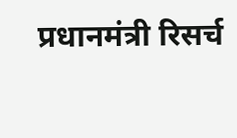प्रधानमंत्री रिसर्च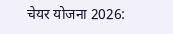चेयर योजना 2026: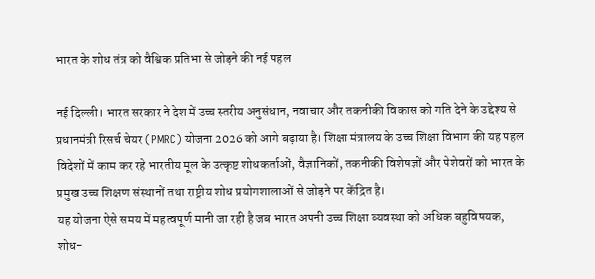भारत के शोध तंत्र को वैश्विक प्रतिभा से जोड़ने की नई पहल

नई दिल्ली। भारत सरकार ने देश में उच्च स्तरीय अनुसंधान, नवाचार और तकनीकी विकास को गति देने के उद्देश्य से प्रधानमंत्री रिसर्च चेयर (PMRC) योजना 2026 को आगे बढ़ाया है। शिक्षा मंत्रालय के उच्च शिक्षा विभाग की यह पहल विदेशों में काम कर रहे भारतीय मूल के उत्कृष्ट शोधकर्ताओं, वैज्ञानिकों, तकनीकी विशेषज्ञों और पेशेवरों को भारत के प्रमुख उच्च शिक्षण संस्थानों तथा राष्ट्रीय शोध प्रयोगशालाओं से जोड़ने पर केंद्रित है।
यह योजना ऐसे समय में महत्वपूर्ण मानी जा रही है जब भारत अपनी उच्च शिक्षा व्यवस्था को अधिक बहुविषयक, शोध-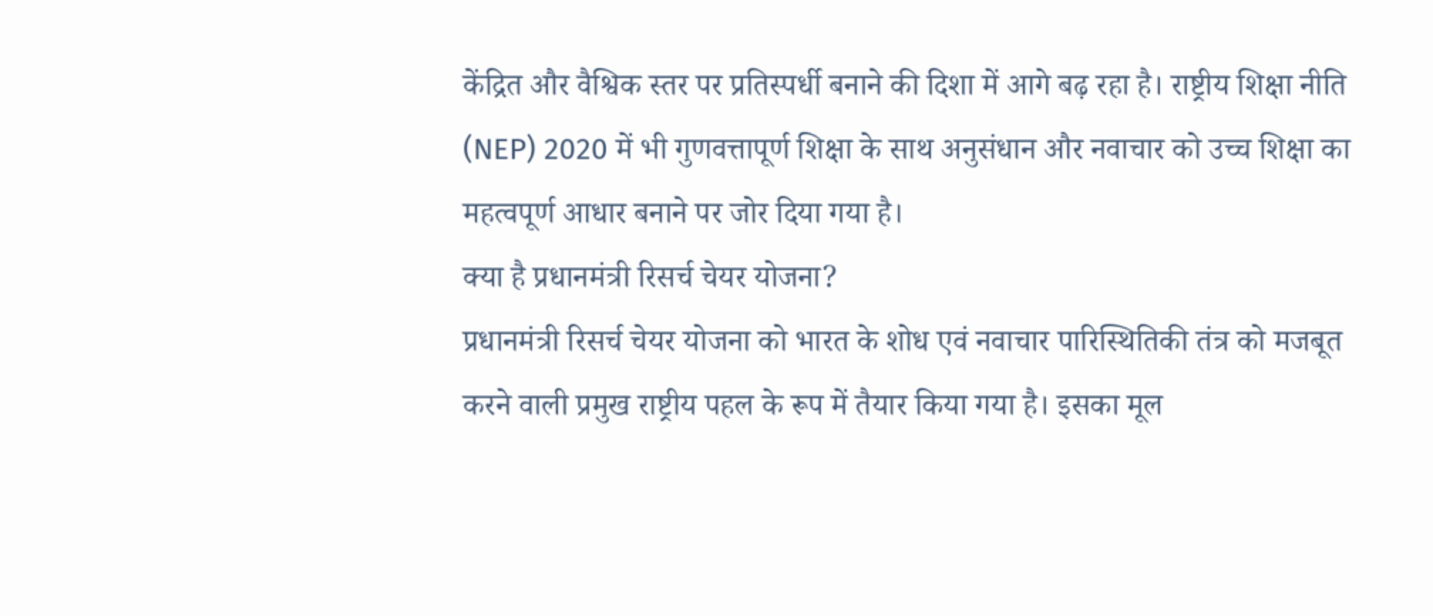केंद्रित और वैश्विक स्तर पर प्रतिस्पर्धी बनाने की दिशा में आगे बढ़ रहा है। राष्ट्रीय शिक्षा नीति (NEP) 2020 में भी गुणवत्तापूर्ण शिक्षा के साथ अनुसंधान और नवाचार को उच्च शिक्षा का महत्वपूर्ण आधार बनाने पर जोर दिया गया है।
क्या है प्रधानमंत्री रिसर्च चेयर योजना?
प्रधानमंत्री रिसर्च चेयर योजना को भारत के शोध एवं नवाचार पारिस्थितिकी तंत्र को मजबूत करने वाली प्रमुख राष्ट्रीय पहल के रूप में तैयार किया गया है। इसका मूल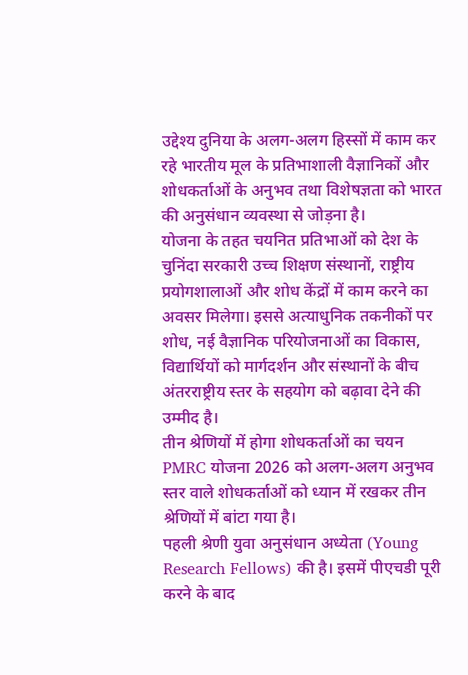उद्देश्य दुनिया के अलग-अलग हिस्सों में काम कर रहे भारतीय मूल के प्रतिभाशाली वैज्ञानिकों और शोधकर्ताओं के अनुभव तथा विशेषज्ञता को भारत की अनुसंधान व्यवस्था से जोड़ना है।
योजना के तहत चयनित प्रतिभाओं को देश के चुनिंदा सरकारी उच्च शिक्षण संस्थानों, राष्ट्रीय प्रयोगशालाओं और शोध केंद्रों में काम करने का अवसर मिलेगा। इससे अत्याधुनिक तकनीकों पर शोध, नई वैज्ञानिक परियोजनाओं का विकास, विद्यार्थियों को मार्गदर्शन और संस्थानों के बीच अंतरराष्ट्रीय स्तर के सहयोग को बढ़ावा देने की उम्मीद है।
तीन श्रेणियों में होगा शोधकर्ताओं का चयन
PMRC योजना 2026 को अलग-अलग अनुभव स्तर वाले शोधकर्ताओं को ध्यान में रखकर तीन श्रेणियों में बांटा गया है।
पहली श्रेणी युवा अनुसंधान अध्येता (Young Research Fellows) की है। इसमें पीएचडी पूरी करने के बाद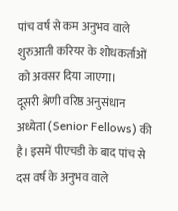पांच वर्ष से कम अनुभव वाले शुरुआती करियर के शोधकर्ताओं को अवसर दिया जाएगा।
दूसरी श्रेणी वरिष्ठ अनुसंधान अध्येता (Senior Fellows) की है। इसमें पीएचडी के बाद पांच से दस वर्ष के अनुभव वाले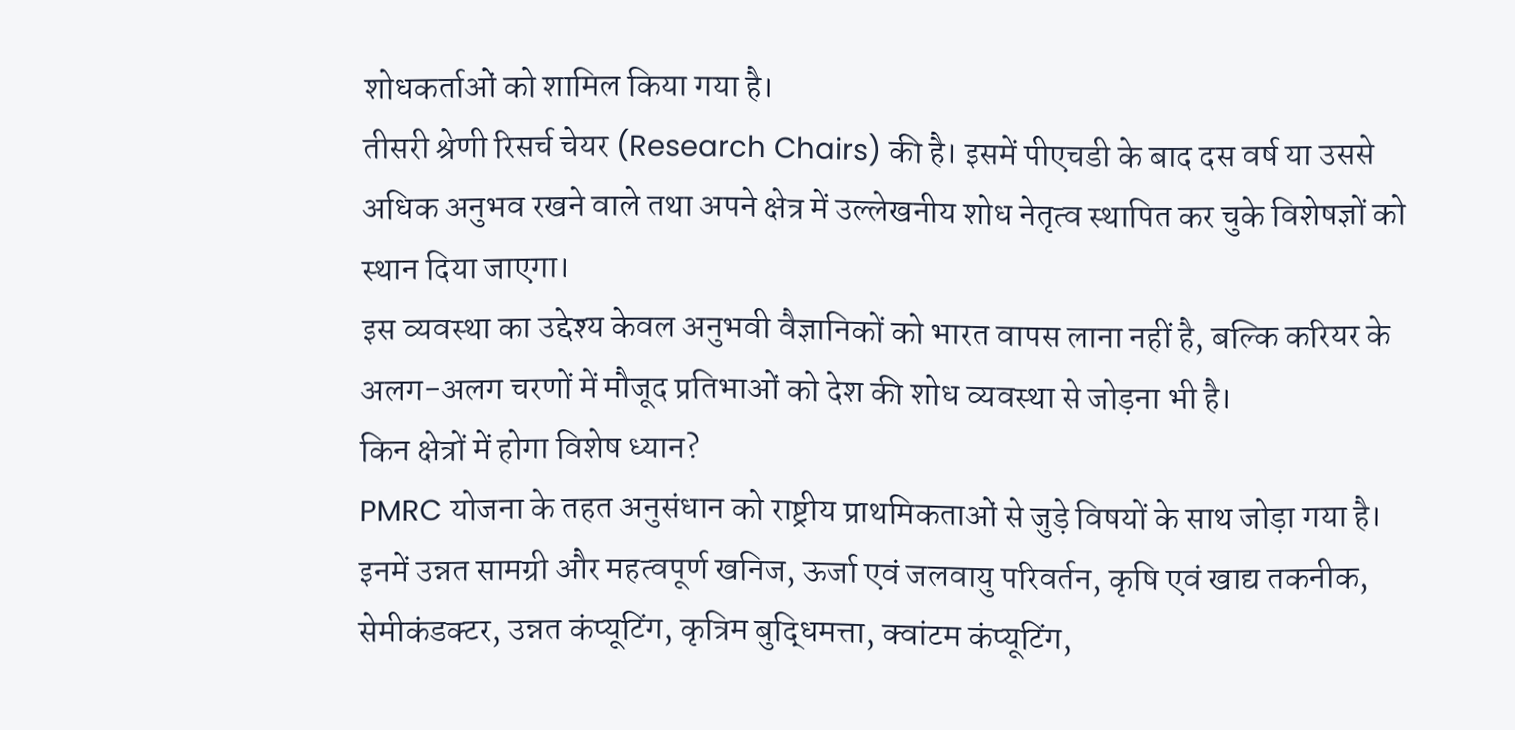शोधकर्ताओं को शामिल किया गया है।
तीसरी श्रेणी रिसर्च चेयर (Research Chairs) की है। इसमें पीएचडी के बाद दस वर्ष या उससे अधिक अनुभव रखने वाले तथा अपने क्षेत्र में उल्लेखनीय शोध नेतृत्व स्थापित कर चुके विशेषज्ञों को स्थान दिया जाएगा।
इस व्यवस्था का उद्देश्य केवल अनुभवी वैज्ञानिकों को भारत वापस लाना नहीं है, बल्कि करियर के अलग-अलग चरणों में मौजूद प्रतिभाओं को देश की शोध व्यवस्था से जोड़ना भी है।
किन क्षेत्रों में होगा विशेष ध्यान?
PMRC योजना के तहत अनुसंधान को राष्ट्रीय प्राथमिकताओं से जुड़े विषयों के साथ जोड़ा गया है। इनमें उन्नत सामग्री और महत्वपूर्ण खनिज, ऊर्जा एवं जलवायु परिवर्तन, कृषि एवं खाद्य तकनीक, सेमीकंडक्टर, उन्नत कंप्यूटिंग, कृत्रिम बुद्धिमत्ता, क्वांटम कंप्यूटिंग,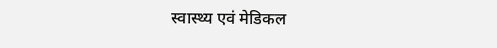स्वास्थ्य एवं मेडिकल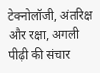टेक्नोलॉजी, अंतरिक्ष और रक्षा, अगली पीढ़ी की संचार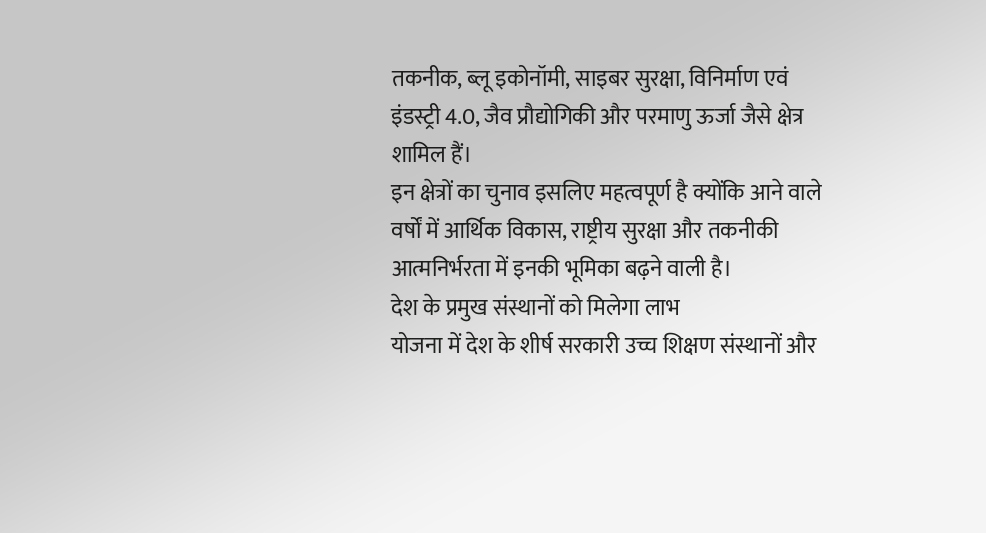तकनीक, ब्लू इकोनॉमी, साइबर सुरक्षा, विनिर्माण एवं इंडस्ट्री 4.0, जैव प्रौद्योगिकी और परमाणु ऊर्जा जैसे क्षेत्र शामिल हैं।
इन क्षेत्रों का चुनाव इसलिए महत्वपूर्ण है क्योंकि आने वाले वर्षों में आर्थिक विकास, राष्ट्रीय सुरक्षा और तकनीकी आत्मनिर्भरता में इनकी भूमिका बढ़ने वाली है।
देश के प्रमुख संस्थानों को मिलेगा लाभ
योजना में देश के शीर्ष सरकारी उच्च शिक्षण संस्थानों और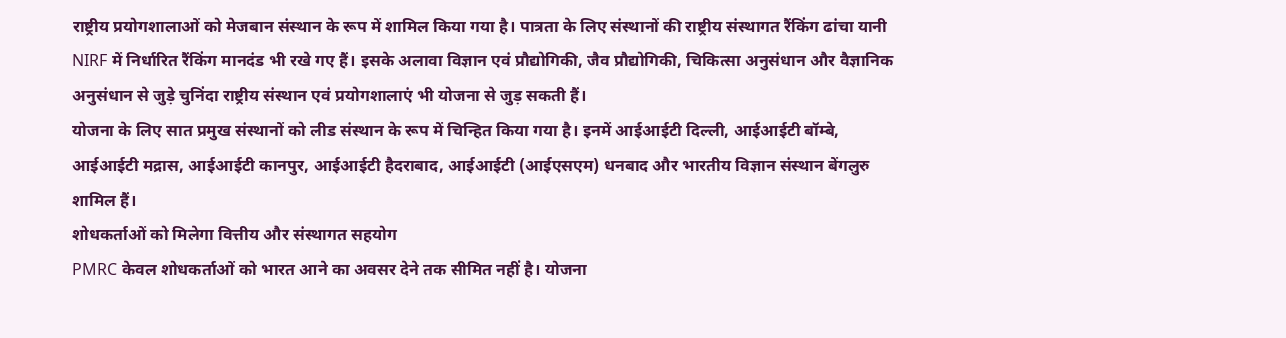राष्ट्रीय प्रयोगशालाओं को मेजबान संस्थान के रूप में शामिल किया गया है। पात्रता के लिए संस्थानों की राष्ट्रीय संस्थागत रैंकिंग ढांचा यानी NIRF में निर्धारित रैंकिंग मानदंड भी रखे गए हैं। इसके अलावा विज्ञान एवं प्रौद्योगिकी, जैव प्रौद्योगिकी, चिकित्सा अनुसंधान और वैज्ञानिक अनुसंधान से जुड़े चुनिंदा राष्ट्रीय संस्थान एवं प्रयोगशालाएं भी योजना से जुड़ सकती हैं।
योजना के लिए सात प्रमुख संस्थानों को लीड संस्थान के रूप में चिन्हित किया गया है। इनमें आईआईटी दिल्ली, आईआईटी बॉम्बे, आईआईटी मद्रास, आईआईटी कानपुर, आईआईटी हैदराबाद, आईआईटी (आईएसएम) धनबाद और भारतीय विज्ञान संस्थान बेंगलुरु शामिल हैं।
शोधकर्ताओं को मिलेगा वित्तीय और संस्थागत सहयोग
PMRC केवल शोधकर्ताओं को भारत आने का अवसर देने तक सीमित नहीं है। योजना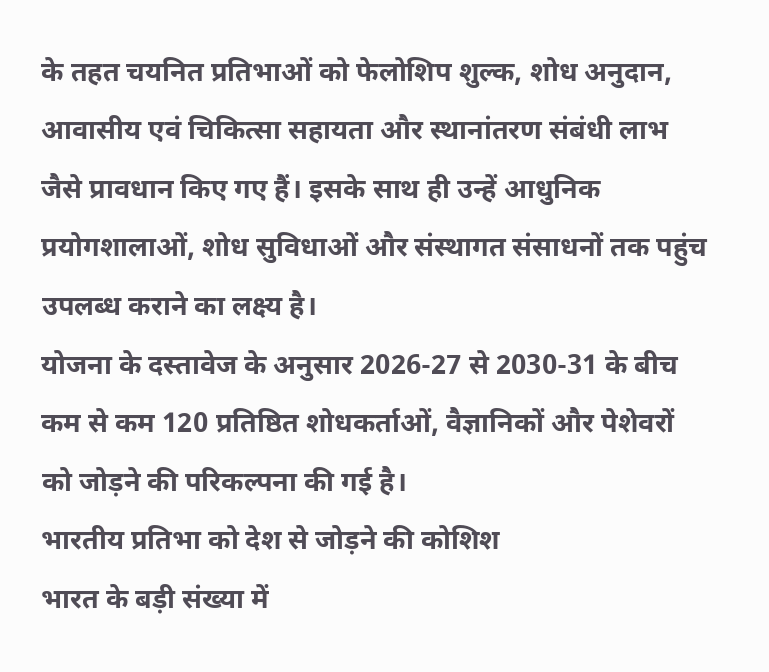के तहत चयनित प्रतिभाओं को फेलोशिप शुल्क, शोध अनुदान, आवासीय एवं चिकित्सा सहायता और स्थानांतरण संबंधी लाभ जैसे प्रावधान किए गए हैं। इसके साथ ही उन्हें आधुनिक प्रयोगशालाओं, शोध सुविधाओं और संस्थागत संसाधनों तक पहुंच उपलब्ध कराने का लक्ष्य है।
योजना के दस्तावेज के अनुसार 2026-27 से 2030-31 के बीच कम से कम 120 प्रतिष्ठित शोधकर्ताओं, वैज्ञानिकों और पेशेवरों को जोड़ने की परिकल्पना की गई है।
भारतीय प्रतिभा को देश से जोड़ने की कोशिश
भारत के बड़ी संख्या में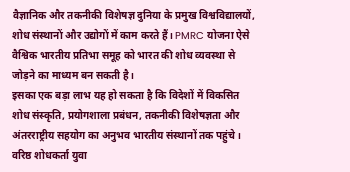वैज्ञानिक और तकनीकी विशेषज्ञ दुनिया के प्रमुख विश्वविद्यालयों, शोध संस्थानों और उद्योगों में काम करते हैं। PMRC योजना ऐसे वैश्विक भारतीय प्रतिभा समूह को भारत की शोध व्यवस्था से जोड़ने का माध्यम बन सकती है।
इसका एक बड़ा लाभ यह हो सकता है कि विदेशों में विकसित शोध संस्कृति, प्रयोगशाला प्रबंधन, तकनीकी विशेषज्ञता और अंतरराष्ट्रीय सहयोग का अनुभव भारतीय संस्थानों तक पहुंचे। वरिष्ठ शोधकर्ता युवा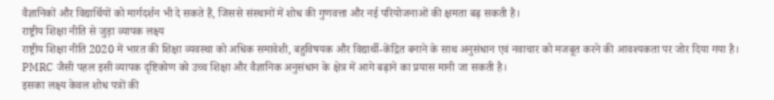वैज्ञानिकों और विद्यार्थियों को मार्गदर्शन भी दे सकते हैं, जिससे संस्थानों में शोध की गुणवत्ता और नई परियोजनाओं की क्षमता बढ़ सकती है।
राष्ट्रीय शिक्षा नीति से जुड़ा व्यापक लक्ष्य
राष्ट्रीय शिक्षा नीति 2020 में भारत की शिक्षा व्यवस्था को अधिक समावेशी, बहुविषयक और विद्यार्थी-केंद्रित बनाने के साथ अनुसंधान एवं नवाचार को मजबूत करने की आवश्यकता पर जोर दिया गया है। PMRC जैसी पहल इसी व्यापक दृष्टिकोण को उच्च शिक्षा और वैज्ञानिक अनुसंधान के क्षेत्र में आगे बढ़ाने का प्रयास मानी जा सकती है।
इसका लक्ष्य केवल शोध पत्रों की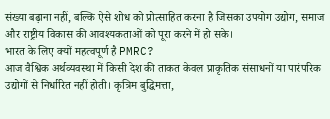संख्या बढ़ाना नहीं, बल्कि ऐसे शोध को प्रोत्साहित करना है जिसका उपयोग उद्योग, समाज और राष्ट्रीय विकास की आवश्यकताओं को पूरा करने में हो सके।
भारत के लिए क्यों महत्वपूर्ण है PMRC?
आज वैश्विक अर्थव्यवस्था में किसी देश की ताकत केवल प्राकृतिक संसाधनों या पारंपरिक उद्योगों से निर्धारित नहीं होती। कृत्रिम बुद्धिमत्ता,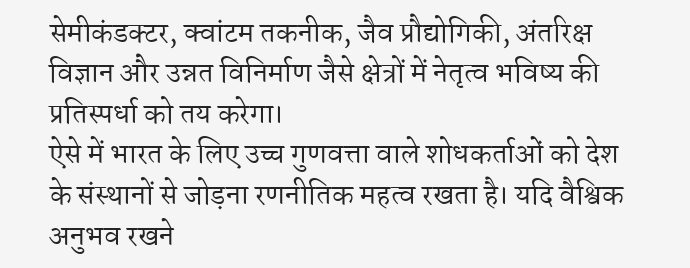सेमीकंडक्टर, क्वांटम तकनीक, जैव प्रौद्योगिकी, अंतरिक्ष विज्ञान और उन्नत विनिर्माण जैसे क्षेत्रों में नेतृत्व भविष्य की प्रतिस्पर्धा को तय करेगा।
ऐसे में भारत के लिए उच्च गुणवत्ता वाले शोधकर्ताओं को देश के संस्थानों से जोड़ना रणनीतिक महत्व रखता है। यदि वैश्विक अनुभव रखने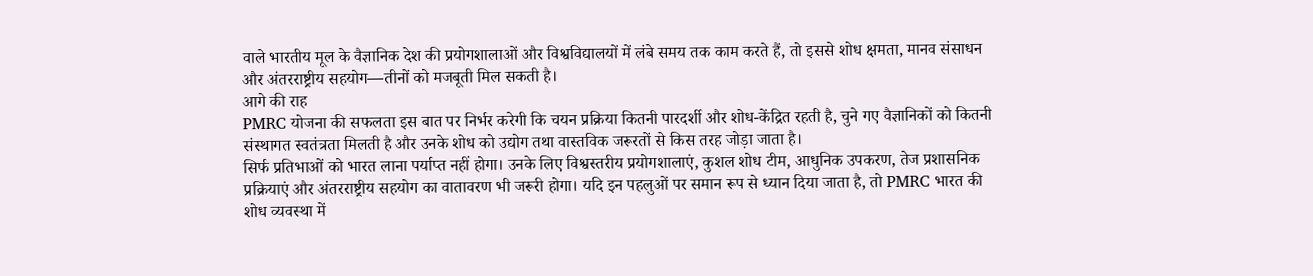वाले भारतीय मूल के वैज्ञानिक देश की प्रयोगशालाओं और विश्वविद्यालयों में लंबे समय तक काम करते हैं, तो इससे शोध क्षमता, मानव संसाधन और अंतरराष्ट्रीय सहयोग—तीनों को मजबूती मिल सकती है।
आगे की राह
PMRC योजना की सफलता इस बात पर निर्भर करेगी कि चयन प्रक्रिया कितनी पारदर्शी और शोध-केंद्रित रहती है, चुने गए वैज्ञानिकों को कितनी संस्थागत स्वतंत्रता मिलती है और उनके शोध को उद्योग तथा वास्तविक जरूरतों से किस तरह जोड़ा जाता है।
सिर्फ प्रतिभाओं को भारत लाना पर्याप्त नहीं होगा। उनके लिए विश्वस्तरीय प्रयोगशालाएं, कुशल शोध टीम, आधुनिक उपकरण, तेज प्रशासनिक प्रक्रियाएं और अंतरराष्ट्रीय सहयोग का वातावरण भी जरूरी होगा। यदि इन पहलुओं पर समान रूप से ध्यान दिया जाता है, तो PMRC भारत की शोध व्यवस्था में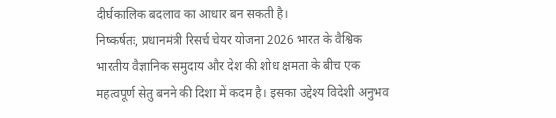दीर्घकालिक बदलाव का आधार बन सकती है।
निष्कर्षतः, प्रधानमंत्री रिसर्च चेयर योजना 2026 भारत के वैश्विक भारतीय वैज्ञानिक समुदाय और देश की शोध क्षमता के बीच एक महत्वपूर्ण सेतु बनने की दिशा में कदम है। इसका उद्देश्य विदेशी अनुभव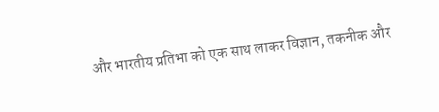और भारतीय प्रतिभा को एक साथ लाकर विज्ञान, तकनीक और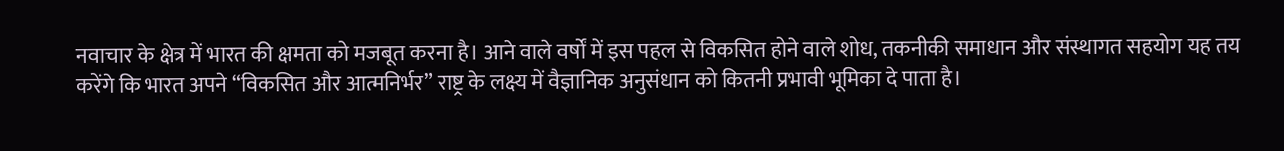नवाचार के क्षेत्र में भारत की क्षमता को मजबूत करना है। आने वाले वर्षों में इस पहल से विकसित होने वाले शोध, तकनीकी समाधान और संस्थागत सहयोग यह तय करेंगे कि भारत अपने “विकसित और आत्मनिर्भर” राष्ट्र के लक्ष्य में वैज्ञानिक अनुसंधान को कितनी प्रभावी भूमिका दे पाता है।